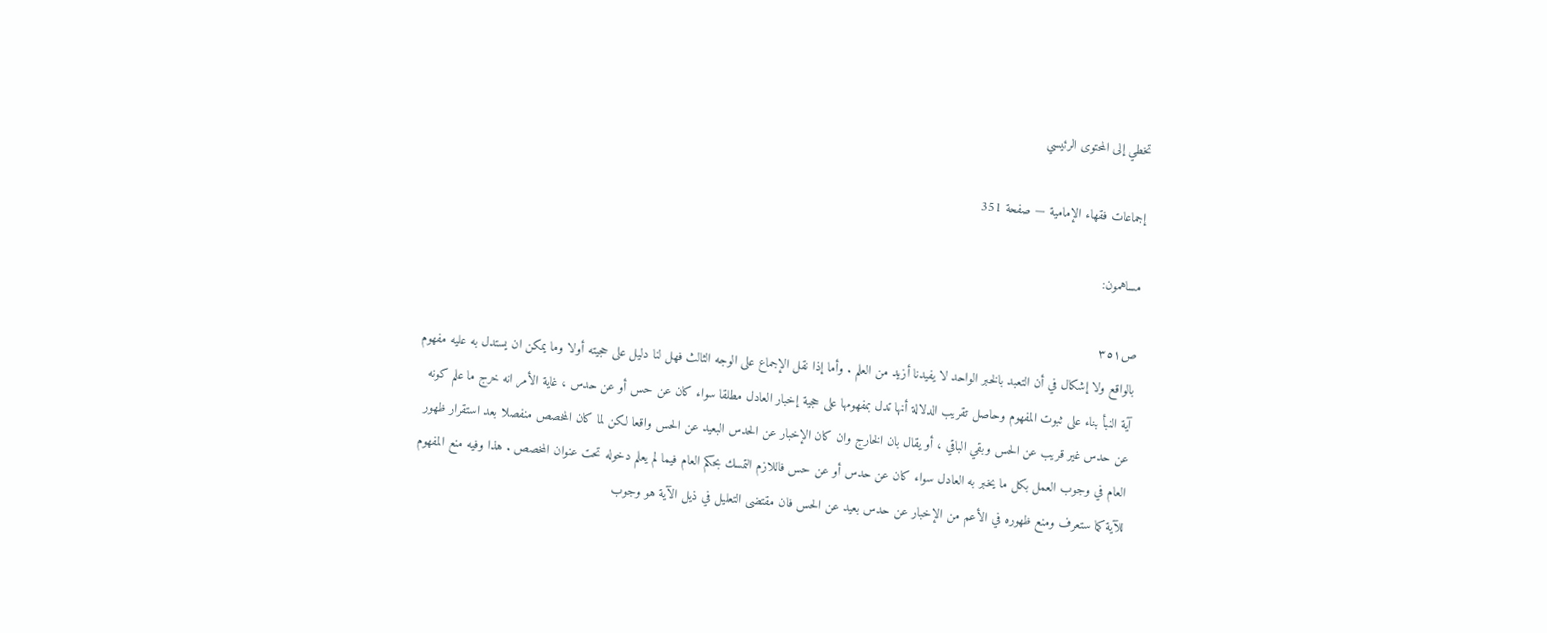تخطي إلى المحتوى الرئيسي

إجماعات فقهاء الإمامية — صفحة 351

مساهمون:

ص٣٥١
بالواقع ولا إشكال في أن التعبد بالخبر الواحد لا يفيدنا أزيد من العلم . وأما إذا نقل الإجماع على الوجه الثالث فهل لنا دليل على حجيته أولا وما يمكن ان يستدل به عليه مفهوم آية النبأ بناء على ثبوت المفهوم وحاصل تقريب الدلالة أنها تدل بمفهومها على حجية إخبار العادل مطلقا سواء كان عن حس أو عن حدس ، غاية الأمر انه خرج ما علم كونه عن حدس غير قريب عن الحس وبقي الباقي ، أو يقال بان الخارج وان كان الإخبار عن الحدس البعيد عن الحس واقعا لكن لما كان المخصص منفصلا بعد استقرار ظهور العام في وجوب العمل بكل ما يخبر به العادل سواء كان عن حدس أو عن حس فاللازم التمسك بحكم العام فيما لم يعلم دخوله تحت عنوان المخصص . هذا وفيه منع المفهوم للآية كما ستعرف ومنع ظهوره في الأعم من الإخبار عن حدس بعيد عن الحس فان مقتضى التعليل في ذيل الآية هو وجوب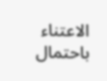الاعتناء باحتمال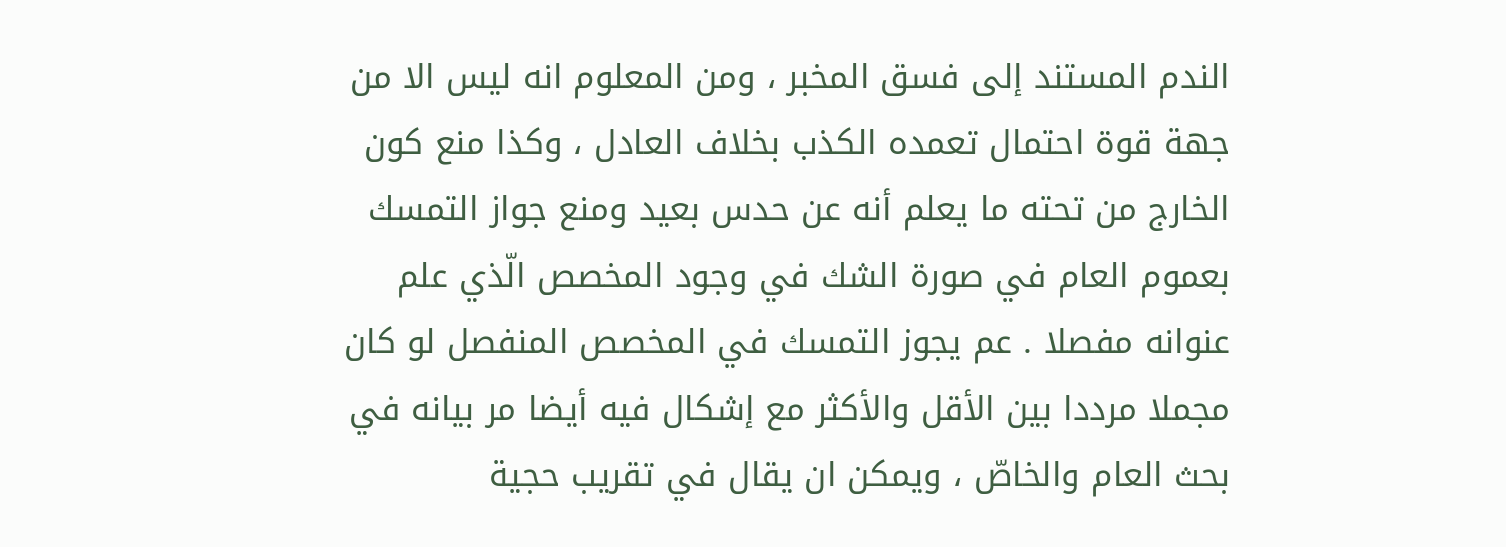الندم المستند إلى فسق المخبر ، ومن المعلوم انه ليس الا من جهة قوة احتمال تعمده الكذب بخلاف العادل ، وكذا منع كون الخارج من تحته ما يعلم أنه عن حدس بعيد ومنع جواز التمسك بعموم العام في صورة الشك في وجود المخصص الّذي علم عنوانه مفصلا . عم يجوز التمسك في المخصص المنفصل لو كان مجملا مرددا بين الأقل والأكثر مع إشكال فيه أيضا مر بيانه في بحث العام والخاصّ ، ويمكن ان يقال في تقريب حجية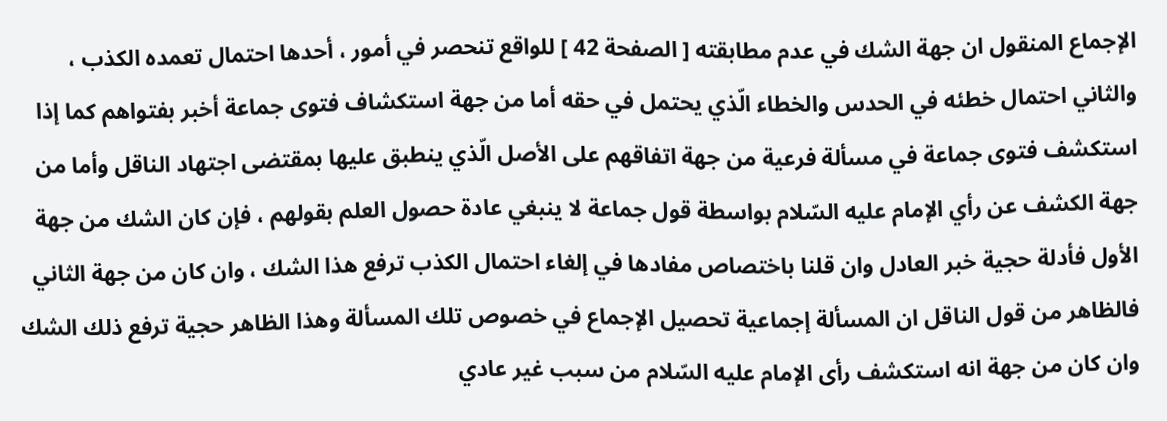الإجماع المنقول ان جهة الشك في عدم مطابقته [ الصفحة 42 ] للواقع تنحصر في أمور ، أحدها احتمال تعمده الكذب ، والثاني احتمال خطئه في الحدس والخطاء الّذي يحتمل في حقه أما من جهة استكشاف فتوى جماعة أخبر بفتواهم كما إذا استكشف فتوى جماعة في مسألة فرعية من جهة اتفاقهم على الأصل الّذي ينطبق عليها بمقتضى اجتهاد الناقل وأما من جهة الكشف عن رأي الإمام عليه السّلام بواسطة قول جماعة لا ينبغي عادة حصول العلم بقولهم ، فإن كان الشك من جهة الأول فأدلة حجية خبر العادل وان قلنا باختصاص مفادها في إلغاء احتمال الكذب ترفع هذا الشك ، وان كان من جهة الثاني فالظاهر من قول الناقل ان المسألة إجماعية تحصيل الإجماع في خصوص تلك المسألة وهذا الظاهر حجية ترفع ذلك الشك وان كان من جهة انه استكشف رأى الإمام عليه السّلام من سبب غير عادي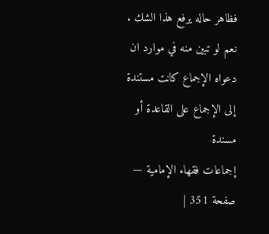فظاهر حاله يرفع هذا الشك . نعم لو تبين منه في موارد ان دعواه الإجماع كانت مستندة إلى الإجماع على القاعدة أو مسندة
إجماعات فقهاء الإمامية — صفحة 351 |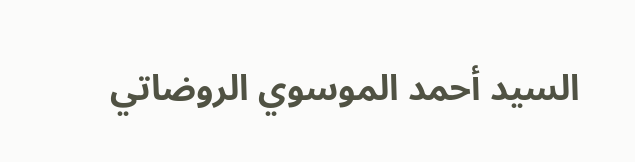السيد أحمد الموسوي الروضاتي